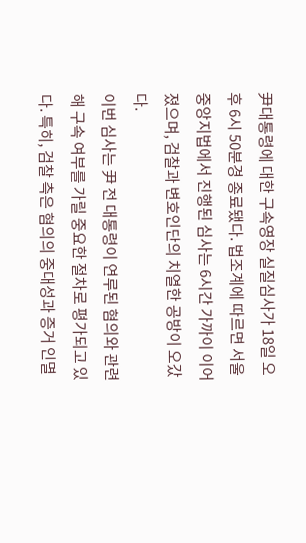尹대통령에 대한 구속영장 실질심사가 18일 오후 6시 50분경 종료됐다. 법조계에 따르면 서울중앙지법에서 진행된 심사는 6시간 가까이 이어졌으며, 검찰과 변호인단의 치열한 공방이 오갔다.
이번 심사는 尹 전 대통령이 연루된 혐의와 관련해 구속 여부를 가릴 중요한 절차로 평가되고 있다. 특히, 검찰 측은 혐의의 중대성과 증거 인멸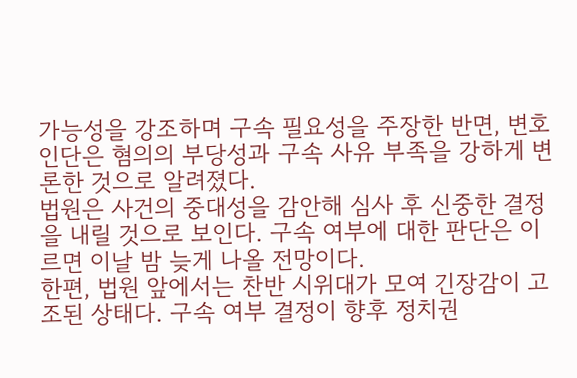가능성을 강조하며 구속 필요성을 주장한 반면, 변호인단은 혐의의 부당성과 구속 사유 부족을 강하게 변론한 것으로 알려졌다.
법원은 사건의 중대성을 감안해 심사 후 신중한 결정을 내릴 것으로 보인다. 구속 여부에 대한 판단은 이르면 이날 밤 늦게 나올 전망이다.
한편, 법원 앞에서는 찬반 시위대가 모여 긴장감이 고조된 상태다. 구속 여부 결정이 향후 정치권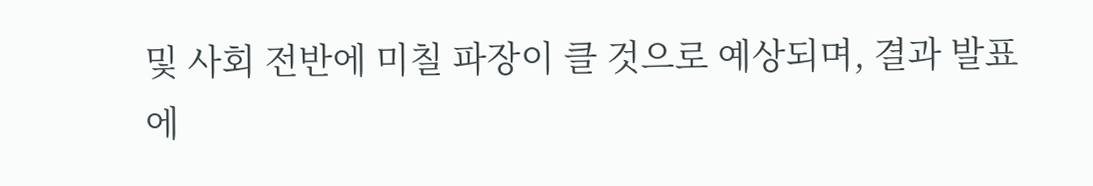및 사회 전반에 미칠 파장이 클 것으로 예상되며, 결과 발표에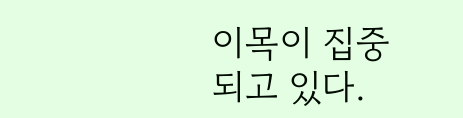이목이 집중되고 있다.